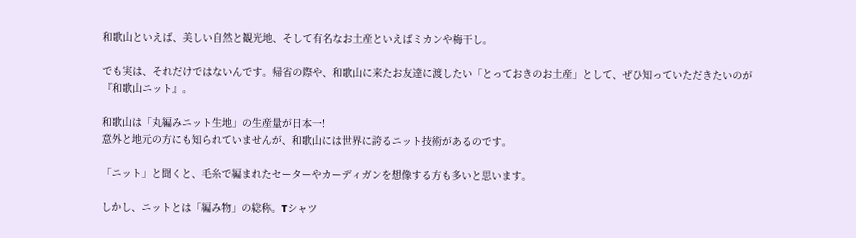和歌山といえば、美しい自然と観光地、そして有名なお土産といえばミカンや梅干し。

でも実は、それだけではないんです。帰省の際や、和歌山に来たお友達に渡したい「とっておきのお土産」として、ぜひ知っていただきたいのが 『和歌山ニット』。

和歌山は「丸編みニット生地」の生産量が日本一!
意外と地元の方にも知られていませんが、和歌山には世界に誇るニット技術があるのです。

「ニット」と聞くと、毛糸で編まれたセーターやカーディガンを想像する方も多いと思います。

しかし、ニットとは「編み物」の総称。Tシャツ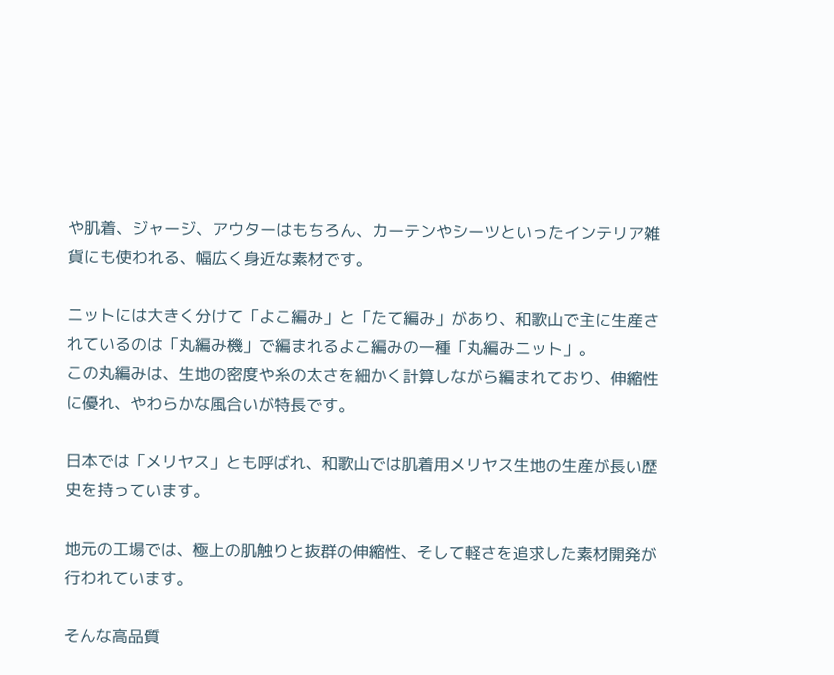や肌着、ジャージ、アウターはもちろん、カーテンやシーツといったインテリア雑貨にも使われる、幅広く身近な素材です。

ニットには大きく分けて「よこ編み」と「たて編み」があり、和歌山で主に生産されているのは「丸編み機」で編まれるよこ編みの一種「丸編みニット」。
この丸編みは、生地の密度や糸の太さを細かく計算しながら編まれており、伸縮性に優れ、やわらかな風合いが特長です。

日本では「メリヤス」とも呼ばれ、和歌山では肌着用メリヤス生地の生産が長い歴史を持っています。

地元の工場では、極上の肌触りと抜群の伸縮性、そして軽さを追求した素材開発が行われています。

そんな高品質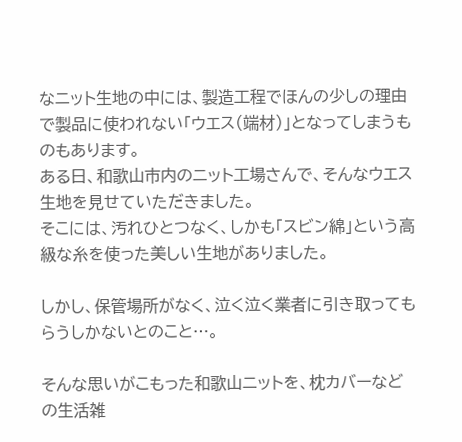なニット生地の中には、製造工程でほんの少しの理由で製品に使われない「ウエス(端材)」となってしまうものもあります。
ある日、和歌山市内のニット工場さんで、そんなウエス生地を見せていただきました。
そこには、汚れひとつなく、しかも「スビン綿」という高級な糸を使った美しい生地がありました。

しかし、保管場所がなく、泣く泣く業者に引き取ってもらうしかないとのこと…。

そんな思いがこもった和歌山ニットを、枕カバーなどの生活雑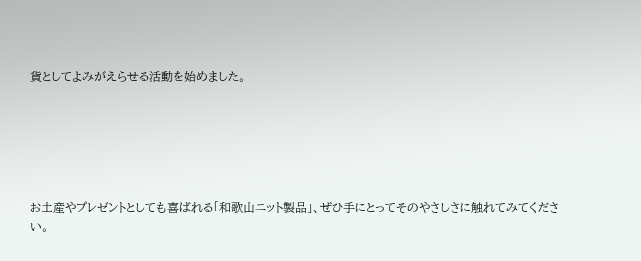貨としてよみがえらせる活動を始めました。






お土産やプレゼントとしても喜ばれる「和歌山ニット製品」、ぜひ手にとってそのやさしさに触れてみてください。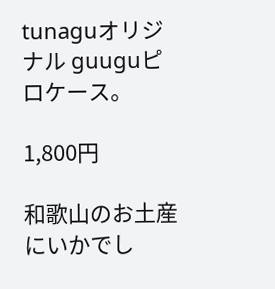tunaguオリジナル guuguピロケース。

1,800円

和歌山のお土産にいかでし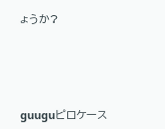ょうか?





guuguピロケース